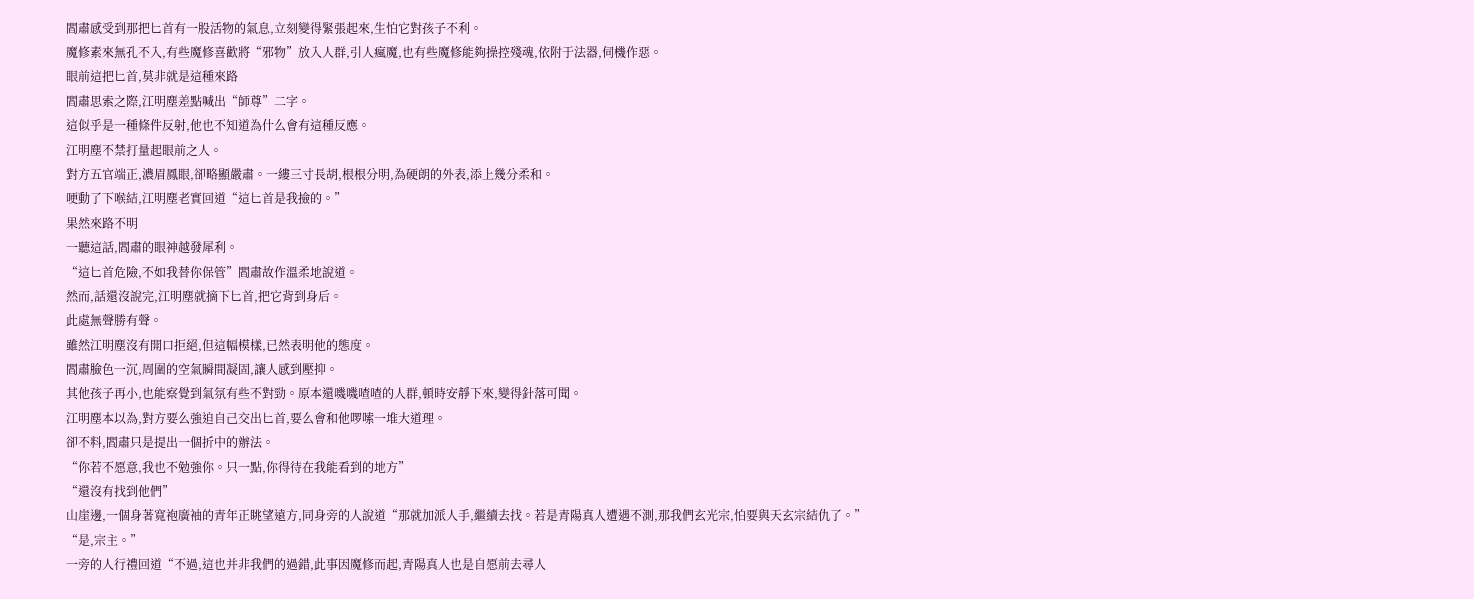閻肅感受到那把匕首有一股活物的氣息,立刻變得緊張起來,生怕它對孩子不利。
魔修素來無孔不入,有些魔修喜歡將“邪物”放入人群,引人瘋魔,也有些魔修能夠操控殘魂,依附于法器,伺機作惡。
眼前這把匕首,莫非就是這種來路
閻肅思索之際,江明塵差點喊出“師尊”二字。
這似乎是一種條件反射,他也不知道為什么會有這種反應。
江明塵不禁打量起眼前之人。
對方五官端正,濃眉鳳眼,卻略顯嚴肅。一縷三寸長胡,根根分明,為硬朗的外表,添上幾分柔和。
哽動了下喉結,江明塵老實回道“這匕首是我撿的。”
果然來路不明
一聽這話,閻肅的眼神越發犀利。
“這匕首危險,不如我替你保管”閻肅故作溫柔地說道。
然而,話還沒說完,江明塵就摘下匕首,把它背到身后。
此處無聲勝有聲。
雖然江明塵沒有開口拒絕,但這幅模樣,已然表明他的態度。
閻肅臉色一沉,周圍的空氣瞬間凝固,讓人感到壓抑。
其他孩子再小,也能察覺到氣氛有些不對勁。原本還嘰嘰喳喳的人群,頓時安靜下來,變得針落可聞。
江明塵本以為,對方要么強迫自己交出匕首,要么會和他啰嗦一堆大道理。
卻不料,閻肅只是提出一個折中的辦法。
“你若不愿意,我也不勉強你。只一點,你得待在我能看到的地方”
“還沒有找到他們”
山崖邊,一個身著寬袍廣袖的青年正眺望遠方,同身旁的人說道“那就加派人手,繼續去找。若是青陽真人遭遇不測,那我們玄光宗,怕要與天玄宗結仇了。”
“是,宗主。”
一旁的人行禮回道“不過,這也并非我們的過錯,此事因魔修而起,青陽真人也是自愿前去尋人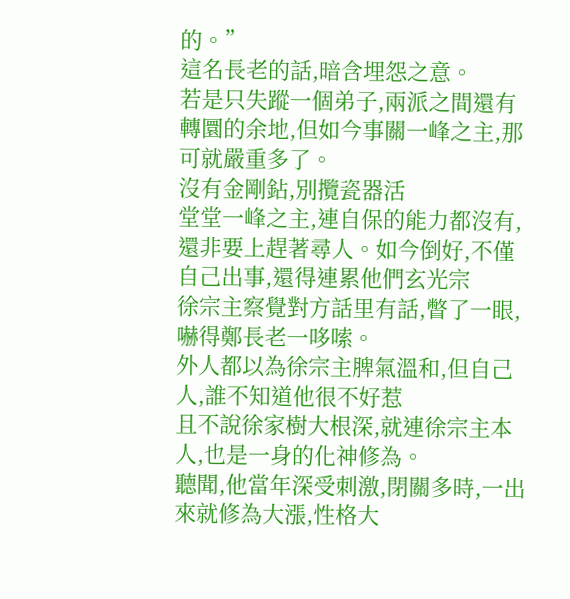的。”
這名長老的話,暗含埋怨之意。
若是只失蹤一個弟子,兩派之間還有轉圜的余地,但如今事關一峰之主,那可就嚴重多了。
沒有金剛鉆,別攬瓷器活
堂堂一峰之主,連自保的能力都沒有,還非要上趕著尋人。如今倒好,不僅自己出事,還得連累他們玄光宗
徐宗主察覺對方話里有話,瞥了一眼,嚇得鄭長老一哆嗦。
外人都以為徐宗主脾氣溫和,但自己人,誰不知道他很不好惹
且不說徐家樹大根深,就連徐宗主本人,也是一身的化神修為。
聽聞,他當年深受刺激,閉關多時,一出來就修為大漲,性格大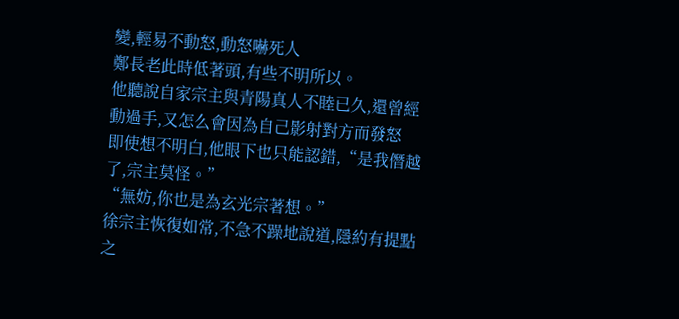變,輕易不動怒,動怒嚇死人
鄭長老此時低著頭,有些不明所以。
他聽說自家宗主與青陽真人不睦已久,還曾經動過手,又怎么會因為自己影射對方而發怒
即使想不明白,他眼下也只能認錯,“是我僭越了,宗主莫怪。”
“無妨,你也是為玄光宗著想。”
徐宗主恢復如常,不急不躁地說道,隱約有提點之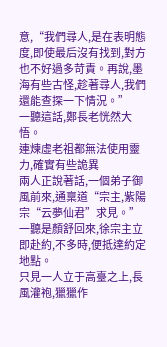意,“我們尋人,是在表明態度,即使最后沒有找到,對方也不好過多苛責。再說,墨海有些古怪,趁著尋人,我們還能查探一下情況。”
一聽這話,鄭長老恍然大悟。
連煉虛老祖都無法使用靈力,確實有些詭異
兩人正說著話,一個弟子御風前來,通稟道“宗主,紫陽宗“云夢仙君”求見。”
一聽是顏舒回來,徐宗主立即赴約,不多時,便抵達約定地點。
只見一人立于高臺之上,長風灌袍,獵獵作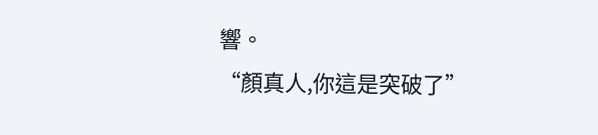響。
“顏真人,你這是突破了”